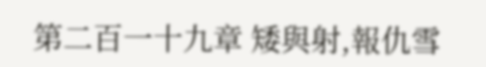第二百一十九章 矮與射,報仇雪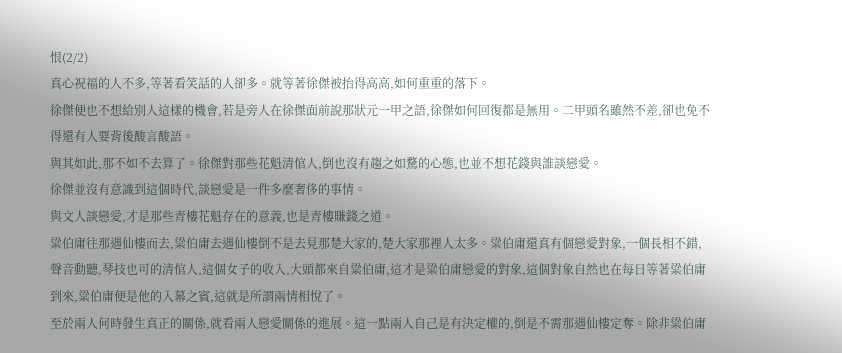恨(2/2)
真心祝福的人不多,等著看笑話的人卻多。就等著徐傑被抬得高高,如何重重的落下。
徐傑便也不想給別人這樣的機會,若是旁人在徐傑面前說那狀元一甲之語,徐傑如何回復都是無用。二甲頭名雖然不差,卻也免不得還有人要背後酸言酸語。
與其如此,那不如不去算了。徐傑對那些花魁清倌人,倒也沒有趨之如騖的心態,也並不想花錢與誰談戀愛。
徐傑並沒有意識到這個時代,談戀愛是一件多麼奢侈的事情。
與文人談戀愛,才是那些青樓花魁存在的意義,也是青樓賺錢之道。
粱伯庸往那遇仙樓而去,粱伯庸去遇仙樓倒不是去見那楚大家的,楚大家那裡人太多。粱伯庸還真有個戀愛對象,一個長相不錯,聲音動聽,琴技也可的清倌人,這個女子的收入,大頭都來自粱伯庸,這才是粱伯庸戀愛的對象,這個對象自然也在每日等著粱伯庸到來,粱伯庸便是他的入幕之賓,這就是所謂兩情相悅了。
至於兩人何時發生真正的關係,就看兩人戀愛關係的進展。這一點兩人自己是有決定權的,倒是不需那遇仙樓定奪。除非粱伯庸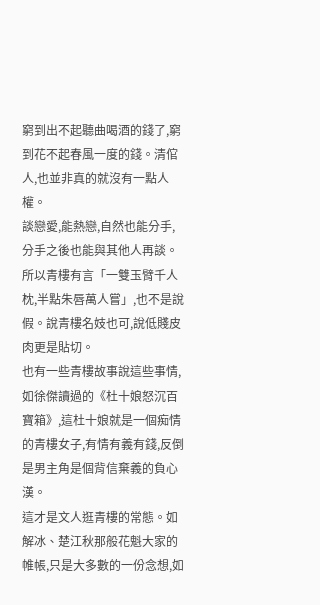窮到出不起聽曲喝酒的錢了,窮到花不起春風一度的錢。清倌人,也並非真的就沒有一點人權。
談戀愛,能熱戀,自然也能分手,分手之後也能與其他人再談。所以青樓有言「一雙玉臂千人枕,半點朱唇萬人嘗」,也不是說假。說青樓名妓也可,說低賤皮肉更是貼切。
也有一些青樓故事說這些事情,如徐傑讀過的《杜十娘怒沉百寶箱》,這杜十娘就是一個痴情的青樓女子,有情有義有錢,反倒是男主角是個背信棄義的負心漢。
這才是文人逛青樓的常態。如解冰、楚江秋那般花魁大家的帷帳,只是大多數的一份念想,如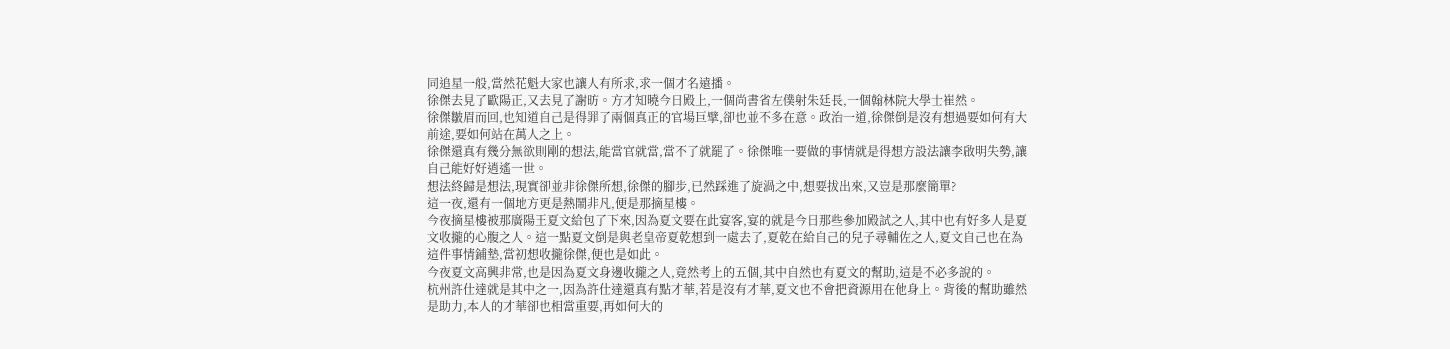同追星一般,當然花魁大家也讓人有所求,求一個才名遠播。
徐傑去見了歐陽正,又去見了謝昉。方才知曉今日殿上,一個尚書省左僕射朱廷長,一個翰林院大學士崔然。
徐傑皺眉而回,也知道自己是得罪了兩個真正的官場巨擘,卻也並不多在意。政治一道,徐傑倒是沒有想過要如何有大前途,要如何站在萬人之上。
徐傑還真有幾分無欲則剛的想法,能當官就當,當不了就罷了。徐傑唯一要做的事情就是得想方設法讓李啟明失勢,讓自己能好好逍遙一世。
想法終歸是想法,現實卻並非徐傑所想,徐傑的腳步,已然踩進了旋渦之中,想要拔出來,又豈是那麼簡單?
這一夜,還有一個地方更是熱鬧非凡,便是那摘星樓。
今夜摘星樓被那廣陽王夏文給包了下來,因為夏文要在此宴客,宴的就是今日那些參加殿試之人,其中也有好多人是夏文收攏的心腹之人。這一點夏文倒是與老皇帝夏乾想到一處去了,夏乾在給自己的兒子尋輔佐之人,夏文自己也在為這件事情鋪墊,當初想收攏徐傑,便也是如此。
今夜夏文高興非常,也是因為夏文身邊收攏之人,竟然考上的五個,其中自然也有夏文的幫助,這是不必多說的。
杭州許仕達就是其中之一,因為許仕達還真有點才華,若是沒有才華,夏文也不會把資源用在他身上。背後的幫助雖然是助力,本人的才華卻也相當重要,再如何大的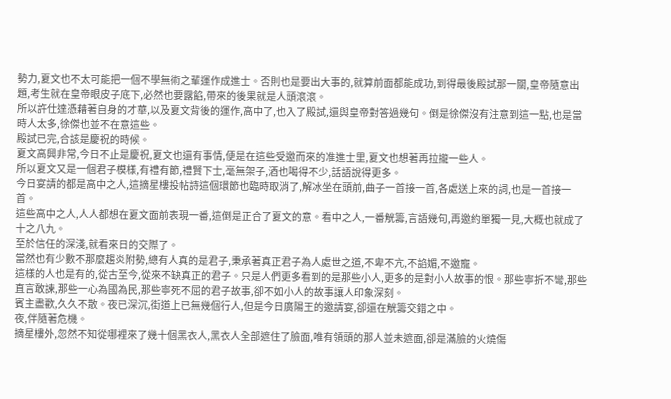勢力,夏文也不太可能把一個不學無術之輩運作成進士。否則也是要出大事的,就算前面都能成功,到得最後殿試那一關,皇帝隨意出題,考生就在皇帝眼皮子底下,必然也要露餡,帶來的後果就是人頭滾滾。
所以許仕達憑藉著自身的才華,以及夏文背後的運作,高中了,也入了殿試,還與皇帝對答過幾句。倒是徐傑沒有注意到這一點,也是當時人太多,徐傑也並不在意這些。
殿試已完,合該是慶祝的時候。
夏文高興非常,今日不止是慶祝,夏文也還有事情,便是在這些受邀而來的准進士里,夏文也想著再拉攏一些人。
所以夏文又是一個君子模樣,有禮有節,禮賢下士,毫無架子,酒也喝得不少,話語說得更多。
今日宴請的都是高中之人,這摘星樓投帖詩這個環節也臨時取消了,解冰坐在頭前,曲子一首接一首,各處送上來的詞,也是一首接一首。
這些高中之人,人人都想在夏文面前表現一番,這倒是正合了夏文的意。看中之人,一番觥籌,言語幾句,再邀約單獨一見,大概也就成了十之八九。
至於信任的深淺,就看來日的交際了。
當然也有少數不那麼趨炎附勢,總有人真的是君子,秉承著真正君子為人處世之道,不卑不亢,不諂媚,不邀寵。
這樣的人也是有的,從古至今,從來不缺真正的君子。只是人們更多看到的是那些小人,更多的是對小人故事的恨。那些寧折不彎,那些直言敢諫,那些一心為國為民,那些寧死不屈的君子故事,卻不如小人的故事讓人印象深刻。
賓主盡歡,久久不散。夜已深沉,街道上已無幾個行人,但是今日廣陽王的邀請宴,卻還在觥籌交錯之中。
夜,伴隨著危機。
摘星樓外,忽然不知從哪裡來了幾十個黑衣人,黑衣人全部遮住了臉面,唯有領頭的那人並未遮面,卻是滿臉的火燒傷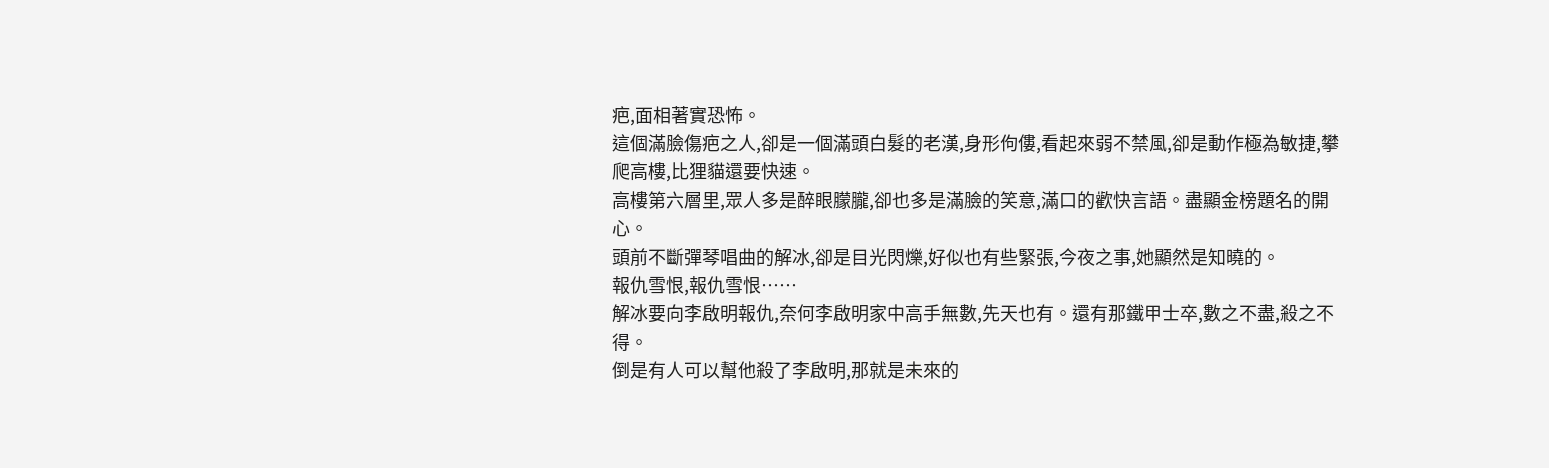疤,面相著實恐怖。
這個滿臉傷疤之人,卻是一個滿頭白髮的老漢,身形佝僂,看起來弱不禁風,卻是動作極為敏捷,攀爬高樓,比狸貓還要快速。
高樓第六層里,眾人多是醉眼朦朧,卻也多是滿臉的笑意,滿口的歡快言語。盡顯金榜題名的開心。
頭前不斷彈琴唱曲的解冰,卻是目光閃爍,好似也有些緊張,今夜之事,她顯然是知曉的。
報仇雪恨,報仇雪恨……
解冰要向李啟明報仇,奈何李啟明家中高手無數,先天也有。還有那鐵甲士卒,數之不盡,殺之不得。
倒是有人可以幫他殺了李啟明,那就是未來的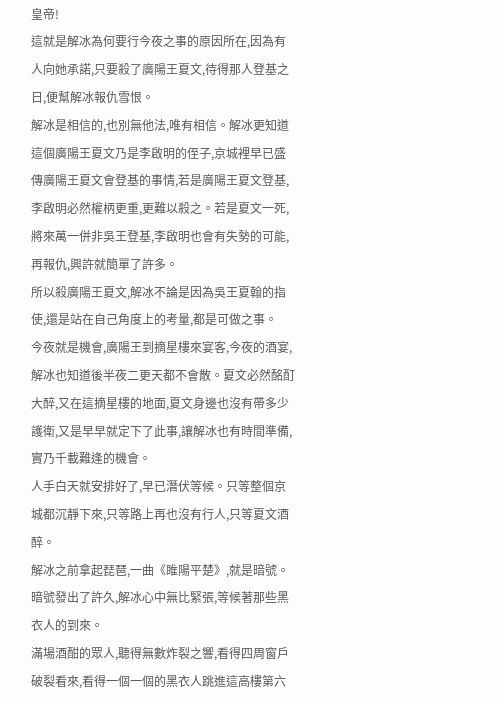皇帝!
這就是解冰為何要行今夜之事的原因所在,因為有人向她承諾,只要殺了廣陽王夏文,待得那人登基之日,便幫解冰報仇雪恨。
解冰是相信的,也別無他法,唯有相信。解冰更知道這個廣陽王夏文乃是李啟明的侄子,京城裡早已盛傳廣陽王夏文會登基的事情,若是廣陽王夏文登基,李啟明必然權柄更重,更難以殺之。若是夏文一死,將來萬一併非吳王登基,李啟明也會有失勢的可能,再報仇,興許就簡單了許多。
所以殺廣陽王夏文,解冰不論是因為吳王夏翰的指使,還是站在自己角度上的考量,都是可做之事。
今夜就是機會,廣陽王到摘星樓來宴客,今夜的酒宴,解冰也知道後半夜二更天都不會散。夏文必然酩酊大醉,又在這摘星樓的地面,夏文身邊也沒有帶多少護衛,又是早早就定下了此事,讓解冰也有時間準備,實乃千載難逢的機會。
人手白天就安排好了,早已潛伏等候。只等整個京城都沉靜下來,只等路上再也沒有行人,只等夏文酒醉。
解冰之前拿起琵琶,一曲《睢陽平楚》,就是暗號。暗號發出了許久,解冰心中無比緊張,等候著那些黑衣人的到來。
滿場酒酣的眾人,聽得無數炸裂之響,看得四周窗戶破裂看來,看得一個一個的黑衣人跳進這高樓第六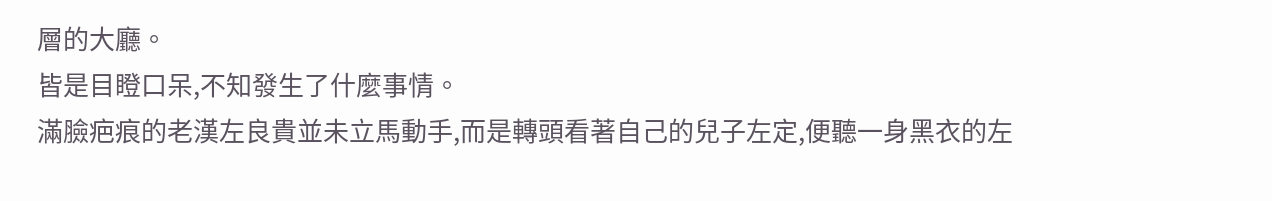層的大廳。
皆是目瞪口呆,不知發生了什麼事情。
滿臉疤痕的老漢左良貴並未立馬動手,而是轉頭看著自己的兒子左定,便聽一身黑衣的左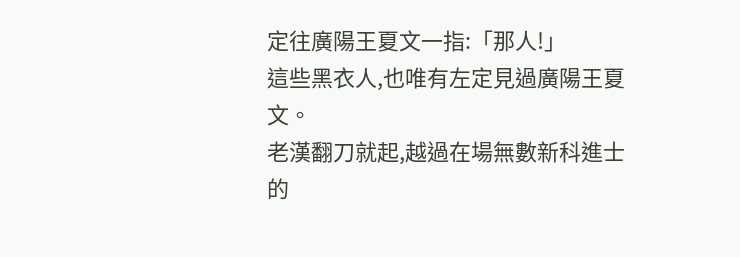定往廣陽王夏文一指:「那人!」
這些黑衣人,也唯有左定見過廣陽王夏文。
老漢翻刀就起,越過在場無數新科進士的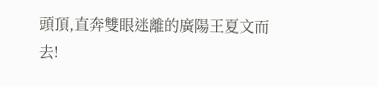頭頂,直奔雙眼迷離的廣陽王夏文而去!